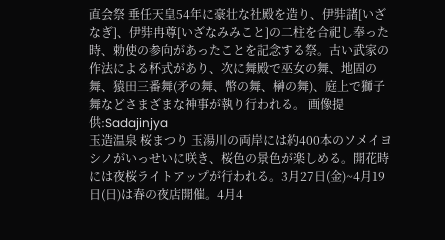直会祭 垂任天皇54年に豪壮な社殿を造り、伊弉諸[いざなぎ]、伊弉冉尊[いざなみみこと]の二柱を合祀し奉った時、勅使の参向があったことを記念する祭。古い武家の作法による杯式があり、次に舞殿で巫女の舞、地固の舞、猿田三番舞(矛の舞、幣の舞、榊の舞)、庭上で獅子舞などさまざまな神事が執り行われる。 画像提供:Sadajinjya
玉造温泉 桜まつり 玉湯川の両岸には約400本のソメイヨシノがいっせいに咲き、桜色の景色が楽しめる。開花時には夜桜ライトアップが行われる。3月27日(金)~4月19日(日)は春の夜店開催。4月4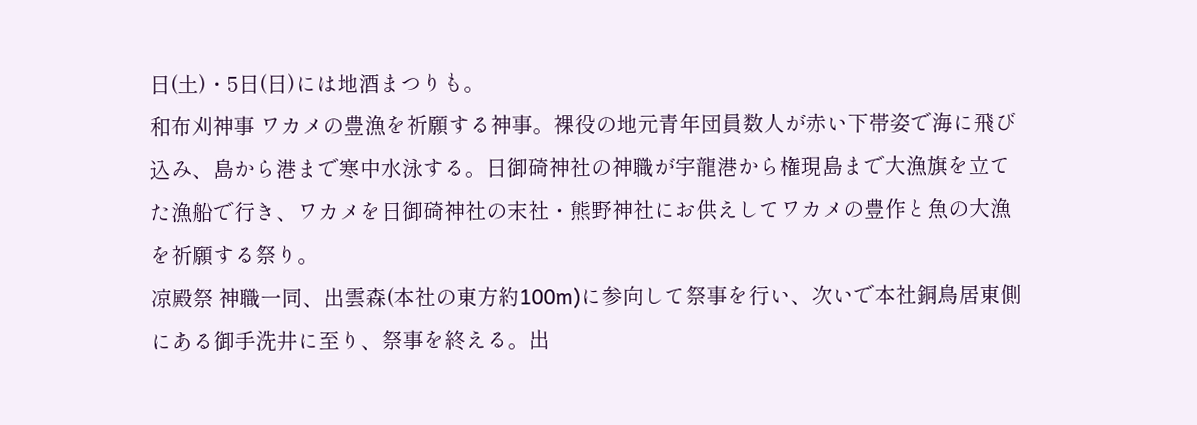日(土)・5日(日)には地酒まつりも。
和布刈神事 ワカメの豊漁を祈願する神事。裸役の地元青年団員数人が赤い下帯姿で海に飛び込み、島から港まで寒中水泳する。日御碕神社の神職が宇龍港から権現島まで大漁旗を立てた漁船で行き、ワカメを日御碕神社の末社・熊野神社にお供えしてワカメの豊作と魚の大漁を祈願する祭り。
凉殿祭 神職一同、出雲森(本社の東方約100m)に参向して祭事を行い、次いで本社銅鳥居東側にある御手洗井に至り、祭事を終える。出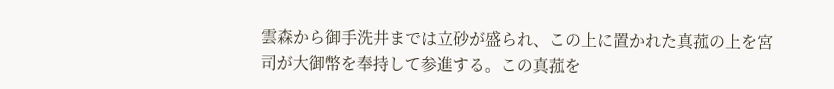雲森から御手洗井までは立砂が盛られ、この上に置かれた真菰の上を宮司が大御幣を奉持して参進する。この真菰を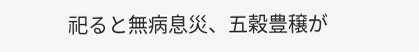祀ると無病息災、五穀豊穣が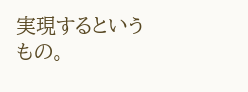実現するというもの。